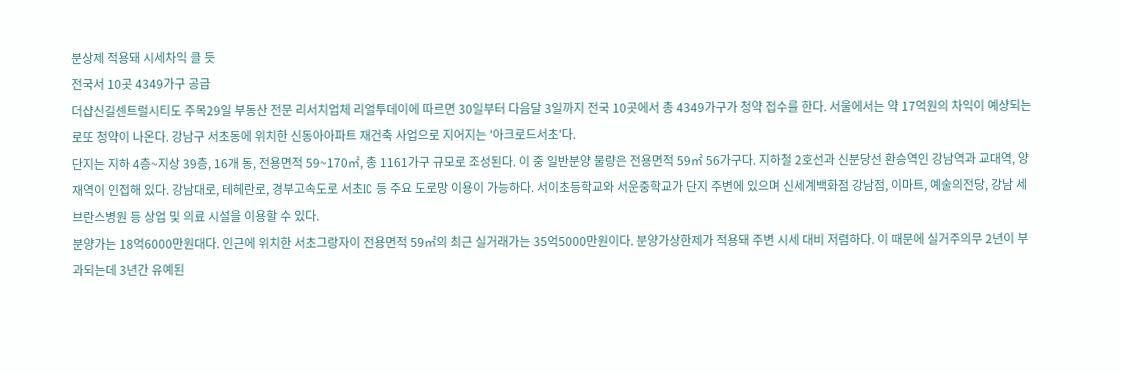분상제 적용돼 시세차익 클 듯
전국서 10곳 4349가구 공급
더샵신길센트럴시티도 주목29일 부동산 전문 리서치업체 리얼투데이에 따르면 30일부터 다음달 3일까지 전국 10곳에서 총 4349가구가 청약 접수를 한다. 서울에서는 약 17억원의 차익이 예샹되는 로또 청약이 나온다. 강남구 서초동에 위치한 신동아아파트 재건축 사업으로 지어지는 '아크로드서초'다.
단지는 지하 4층~지상 39층, 16개 동, 전용면적 59~170㎡, 총 1161가구 규모로 조성된다. 이 중 일반분양 물량은 전용면적 59㎡ 56가구다. 지하철 2호선과 신분당선 환승역인 강남역과 교대역, 양재역이 인접해 있다. 강남대로, 테헤란로, 경부고속도로 서초IC 등 주요 도로망 이용이 가능하다. 서이초등학교와 서운중학교가 단지 주변에 있으며 신세계백화점 강남점, 이마트, 예술의전당, 강남 세브란스병원 등 상업 및 의료 시설을 이용할 수 있다.
분양가는 18억6000만원대다. 인근에 위치한 서초그랑자이 전용면적 59㎡의 최근 실거래가는 35억5000만원이다. 분양가상한제가 적용돼 주변 시세 대비 저렴하다. 이 때문에 실거주의무 2년이 부과되는데 3년간 유예된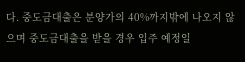다. 중도금대출은 분양가의 40%까지밖에 나오지 않으며 중도금대출을 받을 경우 입주 예정일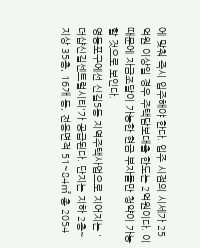에 맞춰 즉시 입주해야 한다. 입주 시점의 시세가 25억원 이상일 경우 주택담보대출 한도는 2억원이다. 이 때문에 자금조달이 가능한 현금 부자들만 청약이 가능할 것으로 보인다.
영등포구에선 신길5동 지역주택사업으로 지어지는 '더샵신길센트럴시티'가 공급된다. 단지는 지하 2층~지상 35층, 16개 동, 전용면적 51~84㎡ 총 2054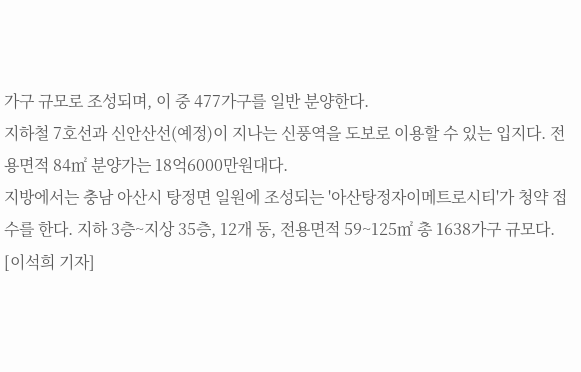가구 규모로 조성되며, 이 중 477가구를 일반 분양한다.
지하철 7호선과 신안산선(예정)이 지나는 신풍역을 도보로 이용할 수 있는 입지다. 전용면적 84㎡ 분양가는 18억6000만원대다.
지방에서는 충남 아산시 탕정면 일원에 조성되는 '아산탕정자이메트로시티'가 청약 접수를 한다. 지하 3층~지상 35층, 12개 동, 전용면적 59~125㎡ 총 1638가구 규모다.
[이석희 기자]